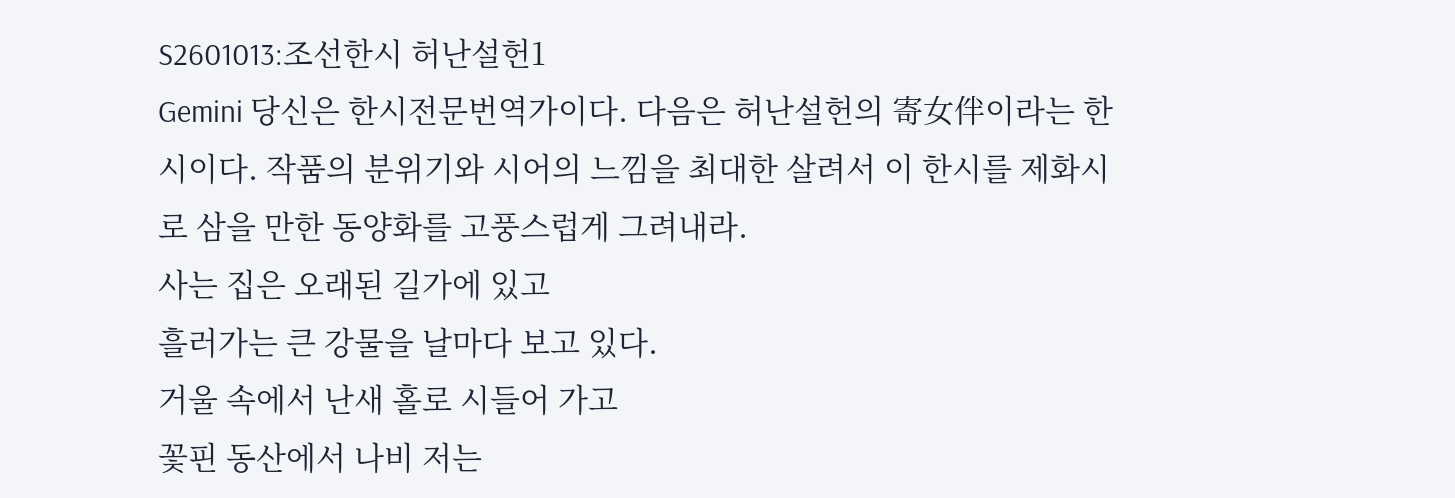S2601013:조선한시 허난설헌1
Gemini 당신은 한시전문번역가이다. 다음은 허난설헌의 寄女伴이라는 한시이다. 작품의 분위기와 시어의 느낌을 최대한 살려서 이 한시를 제화시로 삼을 만한 동양화를 고풍스럽게 그려내라.
사는 집은 오래된 길가에 있고
흘러가는 큰 강물을 날마다 보고 있다.
거울 속에서 난새 홀로 시들어 가고
꽃핀 동산에서 나비 저는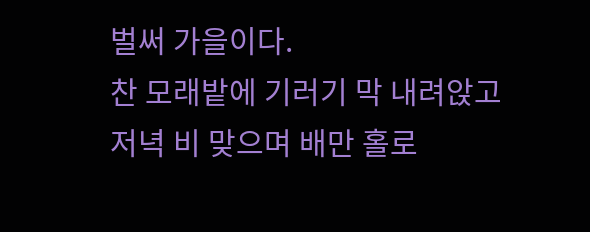벌써 가을이다.
찬 모래밭에 기러기 막 내려앉고
저녁 비 맞으며 배만 홀로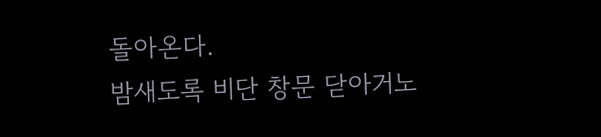돌아온다.
밤새도록 비단 창문 닫아거노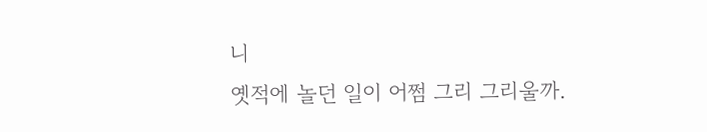니
옛적에 놀던 일이 어쩜 그리 그리울까.